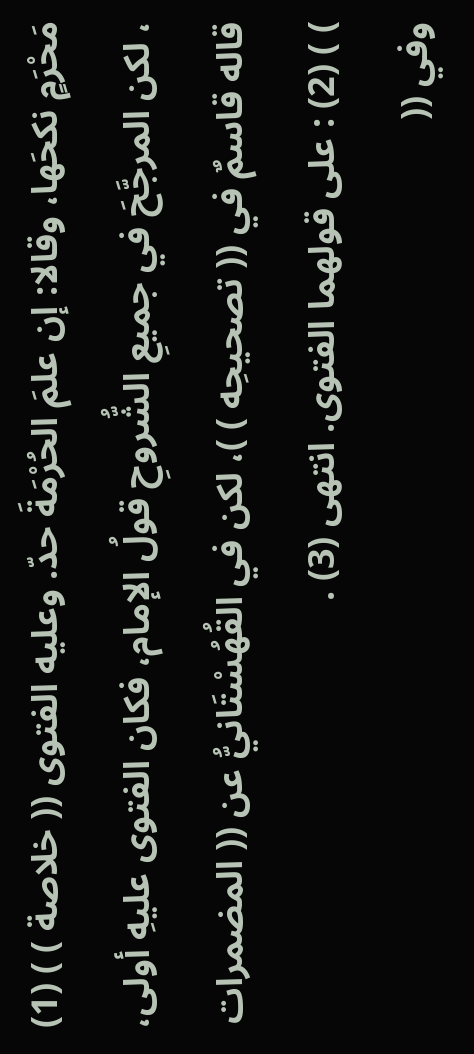مَحْرَمٍ نكحَها، وقالا: إن علمَ الحُرْمَةَ حدّ. وعليه الفتوى (( خلاصة ) ) (1) ، لكن المرجَّحَ في جميعِ الشُّروحِ قولُ الإمام، فكان الفتوى عليهِ أولى، قاله قاسمٌ في (( تصحيحِه ) )، لكن في القُهُسْتَانيُّ عن (( المضمرات ) ) (2) : على قولهما الفتوى. انتهى (3) .
وفي ((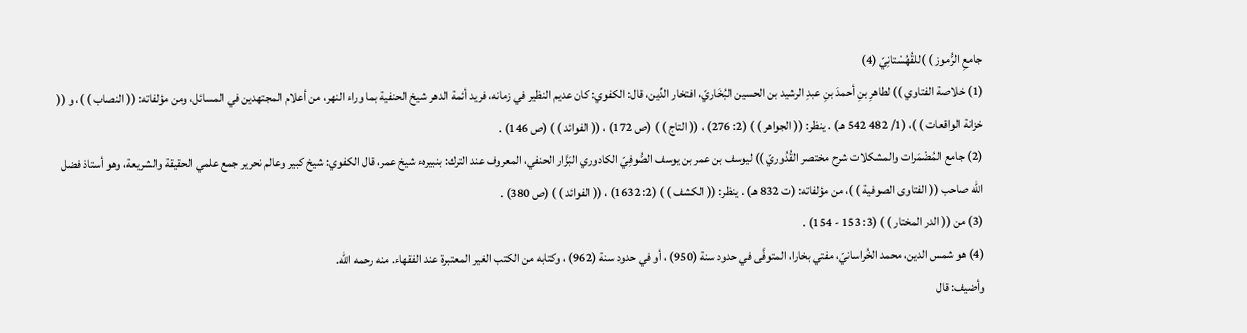جامعِ الرُّموز ) )للقُهُسْتانِيّ (4)
(1) خلاصة الفتاوي )) لطاهرِ بنِ أحمدَ بنِ عبدِ الرشيد بن الحسين البُخَاريّ، افتخار الدِّين، قال: الكفوي: كان عديم النظير في زمانه، فريد أئمة الدهر شيخ الحنفية بما وراء النهر، من أعلام المجتهدين في المسائل، ومن مؤلفاته: (( النصاب ) )، و (( خزانة الواقعات ) )، (1/ 482 542 هـ) . ينظر: (( الجواهر ) ) (2: 276) ، (( التاج ) ) (ص 172) ، (( الفوائد ) ) (ص 146) .
(2) جامع المُضْمَرات والمشكلات شرح مختصر القُدُوريّ )) ليوسف بن عمر بن يوسف الصُّوفِيّ الكادوري البَزَّار الحنفي، المعروف عند الترك: بنبيرهء شيخ عمر، قال الكفوي: شيخ كبير وعالم نحرير جمع علمي الحقيقة والشريعة، وهو أستاذ فضل الله صاحب (( الفتاوى الصوفية ) )، من مؤلفاته: (ت 832 هـ) . ينظر: (( الكشف ) ) (2: 1632) ، (( الفوائد ) ) (ص 380) .
(3) من (( الدر المختار ) ) (3: 153 - 154) .
(4) هو شمس الدين، محمد الخُراسانيّ، مفتي بخارا، المتوفَّى في حدود سنة (950) ، أو في حدود سنة (962) ، وكتابه من الكتب الغير المعتبرة عند الفقهاء. منه رحمه الله.
وأضيف: قال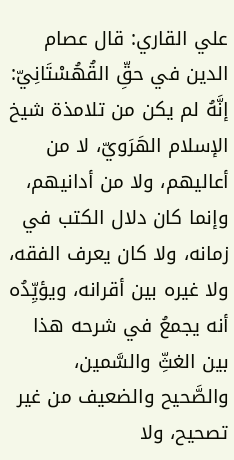علي القاري: قال عصام الدين في حقِّ القُهُسْتَانِيّ: إنَّهُ لم يكن من تلامذة شيخ الإسلام الهَرَويّ، لا من أعاليهم، ولا من أدانيهم، وإنما كان دلال الكتب في زمانه، ولا كان يعرف الفقه، ولا غيره بين أقرانه، ويؤيِّدُه أنه يجمعُ في شرحه هذا بين الغثِّ والسَّمين، والصَّحيح والضعيف من غير تصحيح، ولا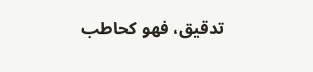تدقيق، فهو كحاطب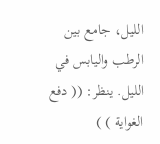الليل، جامع بين الرطب واليابس في الليل. ينظر: (( دفع الغواية ) )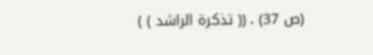(ص 37) ، (( تذكرة الراشد ) )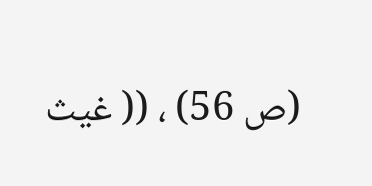(ص 56) ، (( غيث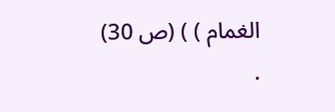الغمام ) ) (ص 30) .